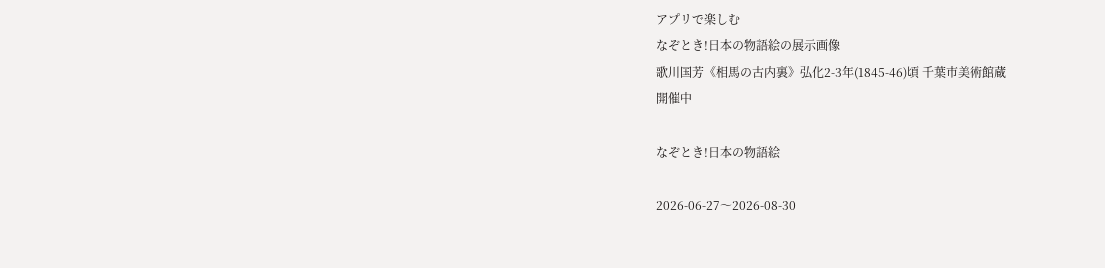アプリで楽しむ
なぞとき!日本の物語絵の展示画像
歌川国芳《相馬の古内裏》弘化2-3年(1845-46)頃 千葉市美術館蔵
開催中

なぞとき!日本の物語絵

2026-06-27〜2026-08-30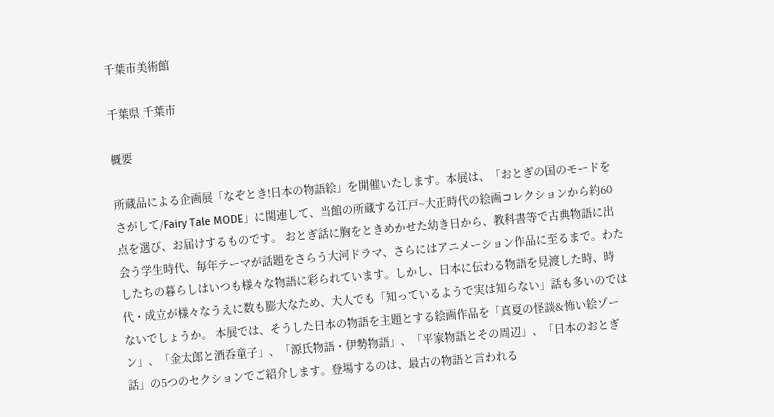千葉市美術館

千葉県 千葉市

概要

所蔵品による企画展「なぞとき!日本の物語絵」を開催いたします。本展は、「おとぎの国のモードをさがして/Fairy Tale MODE」に関連して、当館の所蔵する江戸~大正時代の絵画コレクションから約60点を選び、お届けするものです。 おとぎ話に胸をときめかせた幼き日から、教科書等で古典物語に出会う学生時代、毎年テーマが話題をさらう大河ドラマ、さらにはアニメーション作品に至るまで。わたしたちの暮らしはいつも様々な物語に彩られています。しかし、日本に伝わる物語を見渡した時、時代・成立が様々なうえに数も膨大なため、大人でも「知っているようで実は知らない」話も多いのではないでしょうか。 本展では、そうした日本の物語を主題とする絵画作品を「真夏の怪談&怖い絵ゾーン」、「金太郎と酒呑童子」、「源氏物語・伊勢物語」、「平家物語とその周辺」、「日本のおとぎ話」の5つのセクションでご紹介します。登場するのは、最古の物語と言われる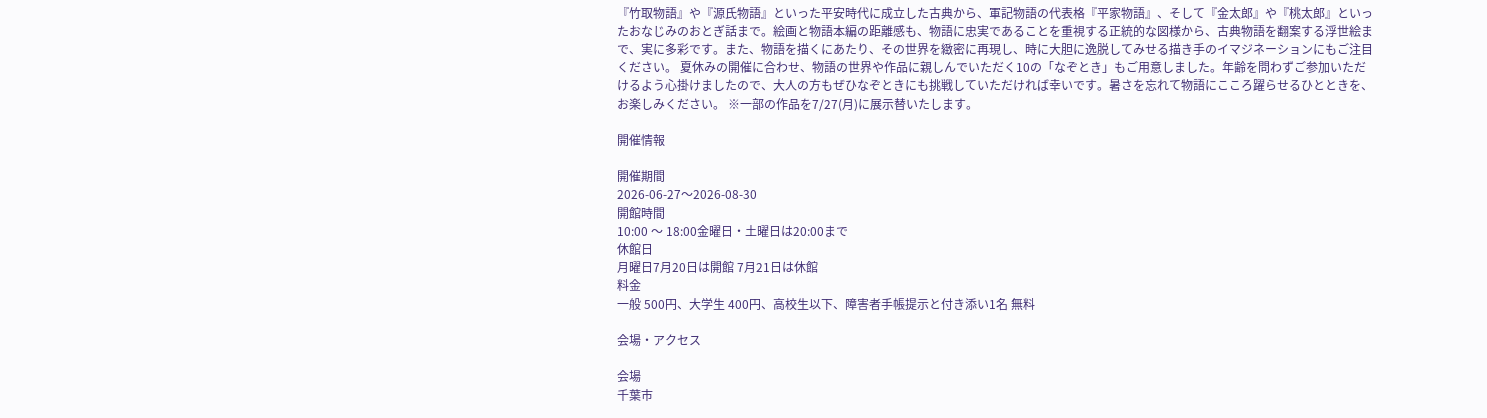『竹取物語』や『源氏物語』といった平安時代に成立した古典から、軍記物語の代表格『平家物語』、そして『金太郎』や『桃太郎』といったおなじみのおとぎ話まで。絵画と物語本編の距離感も、物語に忠実であることを重視する正統的な図様から、古典物語を翻案する浮世絵まで、実に多彩です。また、物語を描くにあたり、その世界を緻密に再現し、時に大胆に逸脱してみせる描き手のイマジネーションにもご注目ください。 夏休みの開催に合わせ、物語の世界や作品に親しんでいただく10の「なぞとき」もご用意しました。年齢を問わずご参加いただけるよう心掛けましたので、大人の方もぜひなぞときにも挑戦していただければ幸いです。暑さを忘れて物語にこころ躍らせるひとときを、お楽しみください。 ※一部の作品を7/27(月)に展示替いたします。

開催情報

開催期間
2026-06-27〜2026-08-30
開館時間
10:00 〜 18:00金曜日・土曜日は20:00まで
休館日
月曜日7月20日は開館 7月21日は休館
料金
一般 500円、大学生 400円、高校生以下、障害者手帳提示と付き添い1名 無料

会場・アクセス

会場
千葉市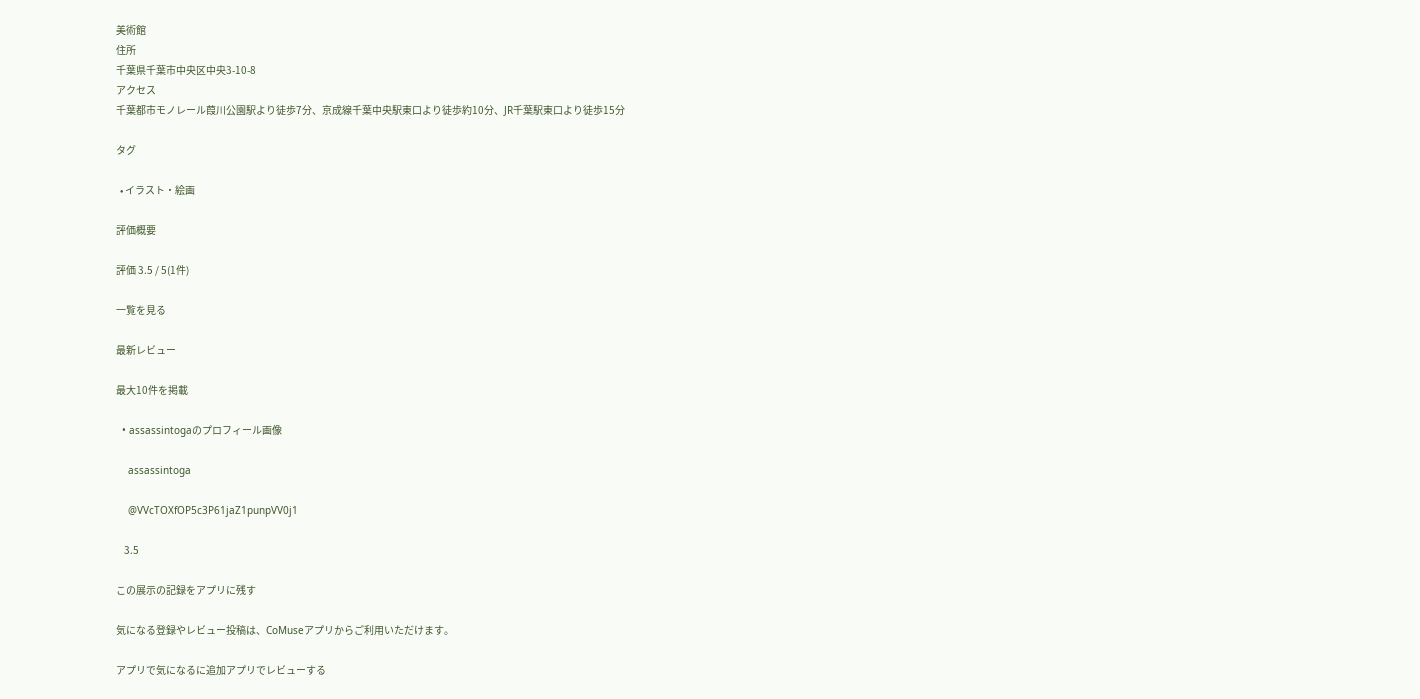美術館
住所
千葉県千葉市中央区中央3-10-8
アクセス
千葉都市モノレール葭川公園駅より徒歩7分、京成線千葉中央駅東口より徒歩約10分、JR千葉駅東口より徒歩15分

タグ

  • イラスト・絵画

評価概要

評価 3.5 / 5(1件)

一覧を見る

最新レビュー

最大10件を掲載

  • assassintogaのプロフィール画像

    assassintoga

    @VVcTOXfOP5c3P61jaZ1punpVV0j1

    3.5

この展示の記録をアプリに残す

気になる登録やレビュー投稿は、CoMuseアプリからご利用いただけます。

アプリで気になるに追加アプリでレビューする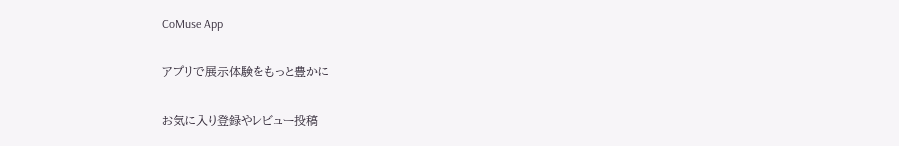CoMuse App

アプリで展示体験をもっと豊かに

お気に入り登録やレビュー投稿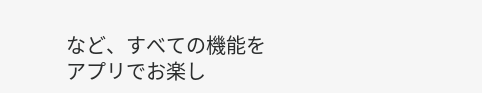など、すべての機能をアプリでお楽し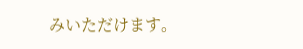みいただけます。